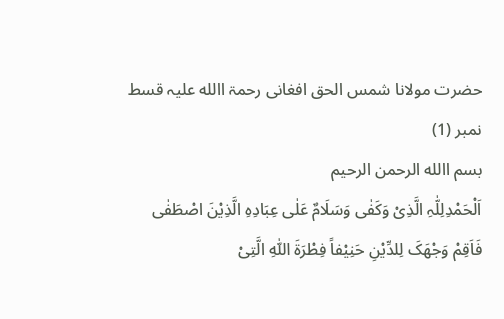حضرت مولانا شمس الحق افغانی رحمۃ االله علیہ قسط نمبر (1)
بسم االله الرحمن الرحیم
اَلْحَمْدِلِلّٰہِ الَّذِیْ وَکَفٰی وَسَلَامٌ عَلٰی عِبَادِہِ الَّذِیْنَ اصْطَفٰی
فَاَقِمْ وَجْھَکَ لِلدِّیْنِ حَنِیْفاً فِطْرَۃَ اللّٰہِ الَّتِیْ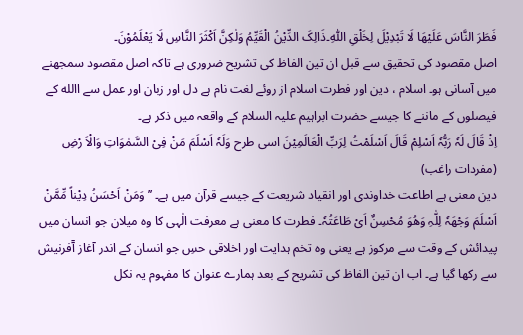فَطَرَ النَّاسَ عَلَیْھَا لَا تَبْدِیْلَ لِخَلْقِ اللّٰہِ۔ذَالِکَ الدِّیْنُ الْقَیِّمُ وَلٰکِنَّ اَکْثَرَ النَّاسِ لَا یَعْلَمُوْنَ۔
اصل مقصود کی تحقیق سے قبل ان تین الفاظ کی تشریح ضروری ہے تاکہ اصل مقصود سمجھنے میں آسانی ہو۔ اسلام ، دین اور فطرت اسلام از روئے لغت نام ہے دل اور زبان اور عمل سے االله کے فیصلوں کے ماننے کا جیسے حضرت ابراہیم علیہ السلام کے واقعہ میں ذکر ہے۔
اِذْ قَالَ لَہٗ رَبُّہٗ اَسْلِمْ قَالَ اَسْلَمْتُ لِرَبِّ الْعَالَمِیْنَ اسی طرح وَلَہٗ اَسْلَمَ مَنْ فِیْ السَّمٰوَاتِ وَالْاَ رْضِ (مفردات راغب)
دین معنی ہے اطاعت خداوندی اور انقیاد شریعت کے جیسے قرآن میں ہے۔ ’’وَمَنْ اَحْسَنُ دِیْناً مِّمَّنْ اَسْلَمَ وَجْھَہٗ لِلّٰہِ وَھُوَ مُحْسِنٌ اَیْ طَاعَتُہٗ۔ فطرت کا معنی ہے معرفت الٰہی کا وہ میلان جو انسان میں پیدائش کے وقت سے مرکوز ہے یعنی وہ تخم ہدایت اور اخلاقی حسِ جو انسان کے اندر آغاز آٓفرنیش سے رکھا گیا ہے۔ اب ان تین الفاظ کی تشریح کے بعد ہمارے عنوان کا مفہوم یہ نکل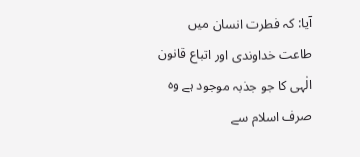آیا: کہ فطرت انسان میں طاعت خداوندی اور اتباع قانون الٰہی کا جو جذبہ موجود ہے وہ صرف اسلام سے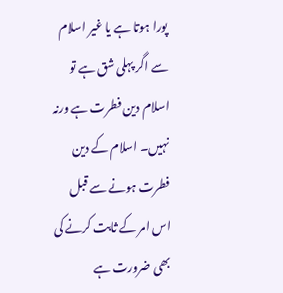پورا ہوتا ہے یا غیر اسلام سے اگر پہلی شق ہے تو اسلام دین فطرت ہے ورنہ نہیں۔ اسلام کے دین فطرت ہونے سے قبل اس امر کے ثابت کرنے کی بھی ضرورت ہے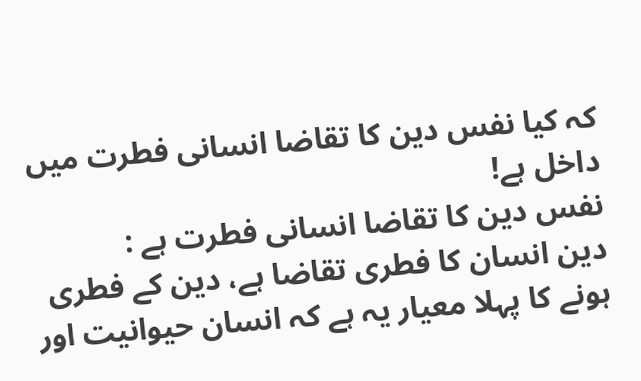کہ کیا نفس دین کا تقاضا انسانی فطرت میں داخل ہے!
نفس دین کا تقاضا انسانی فطرت ہے :
دین انسان کا فطری تقاضا ہے، دین کے فطری ہونے کا پہلا معیار یہ ہے کہ انسان حیوانیت اور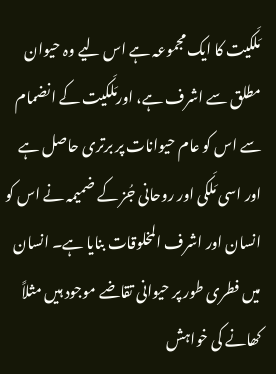مَلَکیت کا ایک مجموعہ ہے اس لیے وہ حیوان مطلق سے اشرف ہے، اورمَلَکیت کے انضمام سے اس کو عام حیوانات پر برتری حاصل ہے اور اسی مَلَکی اور روحانی جُز کے ضمیمہ نے اس کو انسان اور اشرف المخلوقات بنایا ہے۔ انسان میں فطری طور پر حیوانی تقاضے موجود ہیں مثلاً کھانے کی خواہش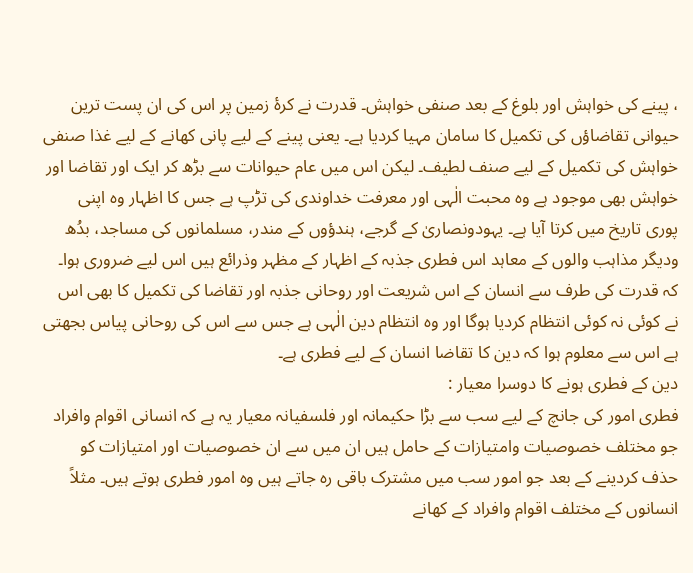، پینے کی خواہش اور بلوغ کے بعد صنفی خواہش۔ قدرت نے کرۂ زمین پر اس کی ان پست ترین حیوانی تقاضاؤں کی تکمیل کا سامان مہیا کردیا ہے۔ یعنی پینے کے لیے پانی کھانے کے لیے غذا صنفی خواہش کی تکمیل کے لیے صنف لطیف۔ لیکن اس میں عام حیوانات سے بڑھ کر ایک اور تقاضا اور خواہش بھی موجود ہے وہ محبت الٰہی اور معرفت خداوندی کی تڑپ ہے جس کا اظہار وہ اپنی پوری تاریخ میں کرتا آیا ہے۔ یہودونصاریٰ کے گرجے، ہندؤوں کے مندر، مسلمانوں کی مساجد، بدُھ ودیگر مذاہب والوں کے معاہد اس فطری جذبہ کے اظہار کے مظہر وذرائع ہیں اس لیے ضروری ہوا۔ کہ قدرت کی طرف سے انسان کے اس شریعت اور روحانی جذبہ اور تقاضا کی تکمیل کا بھی اس نے کوئی نہ کوئی انتظام کردیا ہوگا اور وہ انتظام دین الٰہی ہے جس سے اس کی روحانی پیاس بجھتی ہے اس سے معلوم ہوا کہ دین کا تقاضا انسان کے لیے فطری ہے۔
دین کے فطری ہونے کا دوسرا معیار :
فطری امور کی جانچ کے لیے سب سے بڑا حکیمانہ اور فلسفیانہ معیار یہ ہے کہ انسانی اقوام وافراد جو مختلف خصوصیات وامتیازات کے حامل ہیں ان میں سے ان خصوصیات اور امتیازات کو حذف کردینے کے بعد جو امور سب میں مشترک باقی رہ جاتے ہیں وہ امور فطری ہوتے ہیں۔ مثلاً انسانوں کے مختلف اقوام وافراد کے کھانے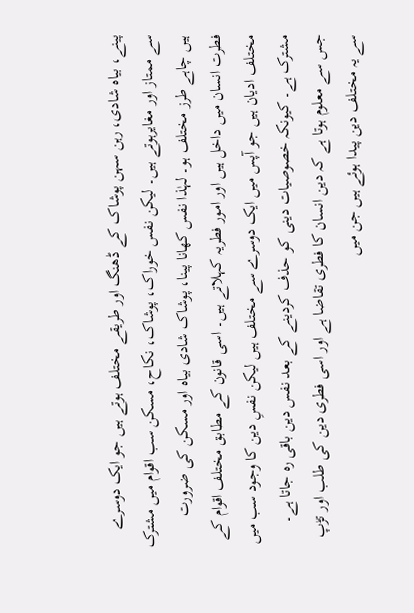پینے، بیاہ شادی، رہن سہن پوشاک کے ڈھنگ اور طریقے مختلف ہوتے ہیں جو ایک دوسرے سے ممتاز اور مغایرہوتے ہیں۔ لیکن نفس خوراک، پوشاک، نکاح، مسکن سب اقوام میں مشترک ہیں چاہے طرز مختلف ہو۔ لہٰذا نفس کھانا پینا، پوشاک شادی بیاہ اور مسکن کی ضرورت فطرت انسان میں داخل ہیں اور امور فطریہ کہلاتے ہیں۔ اسی قانون کے مطابق مختلف اقوام کے مختلف ادیان ہیں جو آپس میں ایک دوسرے سے مختلف ہیں لیکن نفسِ دین کا وجود سب میں مشترک ہے۔ کیونکہ خصوصیات دینی کو حذف کردینے کے بعد نفس دین باقی رہ جاتا ہے۔ جس سے معلوم ہوتا ہے کہ دین انسان کا فطری تقاضا ہے اور اسی فطری دین کی طلب اور تڑپ سے یہ مختلف دین پیدا ہوئے ہیں جن میں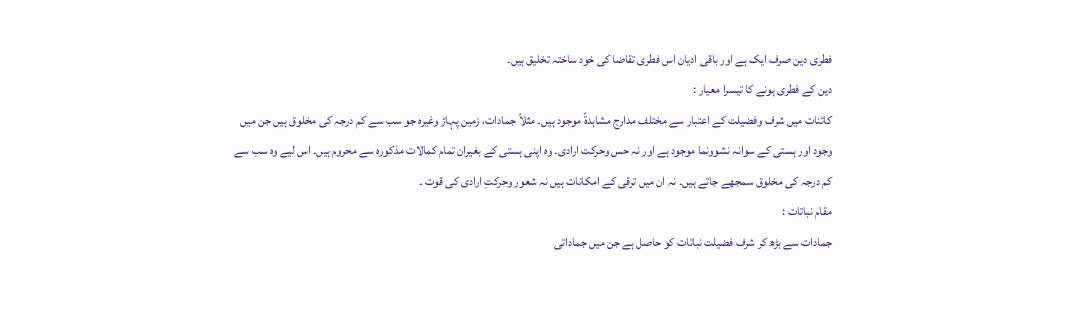فطری دین صرف ایک ہے اور باقی ادیان اس فطری تقاضا کی خود ساختہ تخلیق ہیں۔
دین کے فطری ہونے کا تیسرا معیار :
کائنات میں شرف وفضیلت کے اعتبار سے مختلف مدارج مشاہدۃً موجود ہیں۔ مثلاً جمادات، زمین پہاڑ وغیرہ جو سب سے کم درجہ کی مخلوق ہیں جن میں وجود اور ہستی کے سوانہ نشوونما موجود ہے اور نہ حس وحرکت ارادی۔ وہ اپنی ہستی کے بغیران تمام کمالات مذکورہ سے محروم ہیں۔ اس لیے وہ سب سے کم درجہ کی مخلوق سمجھے جاتے ہیں۔ نہ ان میں ترقی کے امکانات ہیں نہ شعور وحرکتِ ارادی کی قوت ۔
مقام نباتات :
جمادات سے بڑھ کر شرف فضیلت نباتات کو حاصل ہے جن میں جماداتی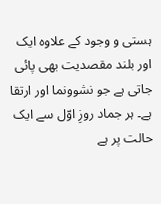ہستی و وجود کے علاوہ ایک اور بلند مقصدیت بھی پائی جاتی ہے جو نشوونما اور ارتقا ہے۔ ہر جماد روزِ اوّل سے ایک حالت پر ہے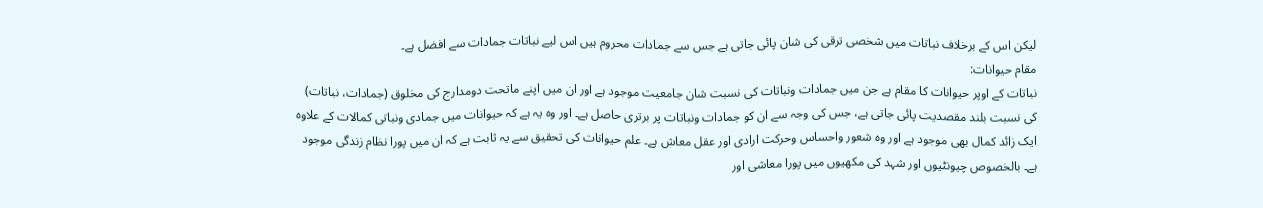لیکن اس کے برخلاف نباتات میں شخصی ترقی کی شان پائی جاتی ہے جس سے جمادات محروم ہیں اس لیے نباتات جمادات سے افضل ہے۔
مقام حیوانات:
نباتات کے اوپر حیوانات کا مقام ہے جن میں جمادات ونباتات کی نسبت شان جامعیت موجود ہے اور ان میں اپنے ماتحت دومدارج کی مخلوق (جمادات، نباتات) کی نسبت بلند مقصدیت پائی جاتی ہے، جس کی وجہ سے ان کو جمادات ونباتات پر برتری حاصل ہے۔ اور وہ یہ ہے کہ حیوانات میں جمادی ونباتی کمالات کے علاوہ ایک زائد کمال بھی موجود ہے اور وہ شعور واحساس وحرکت ارادی اور عقل معاش ہے۔ علم حیوانات کی تحقیق سے یہ ثابت ہے کہ ان میں پورا نظام زندگی موجود ہے۔ بالخصوص چیونٹیوں اور شہد کی مکھیوں میں پورا معاشی اور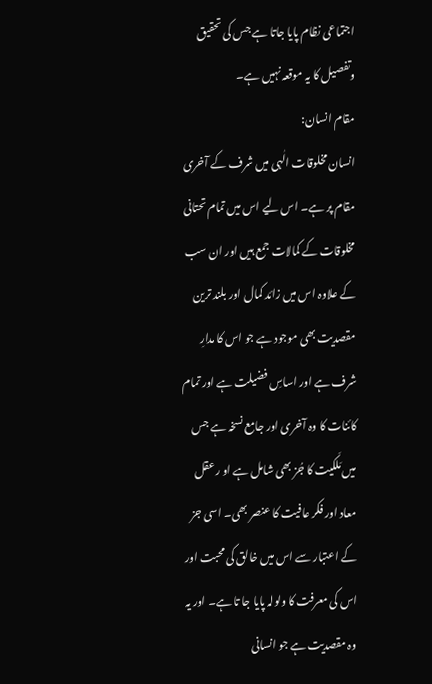اجتماعی نظام پایا جاتا ہے جس کی تحقیق وتفصیل کا یہ موقعہ نہیں ہے۔
مقام انسان:
انسان مخلوقات الٰہی میں شرف کے آخری مقام پر ہے۔ اس لیے اس میں تمام تحتانی مخلوقات کے کمالات جمع ہیں اور ان سب کے علاوہ اس میں زائد کمال اور بلند ترین مقصدیت بھی موجود ہے جو اس کا مدارِ شرف ہے اور اساسِ فضیلت ہے اور تمام کائنات کا وہ آخری اور جامع نسخہ ہے جس میں مَلَکیت کا جُز بھی شامل ہے او رعقل معاد اور فکر عافیت کا عنصر بھی۔ اسی جز کے اعتبار سے اس میں خالق کی محبت اور اس کی معرفت کا ولولہ پایا جا تا ہے۔ اور یہ وہ مقصدیت ہے جو انسانی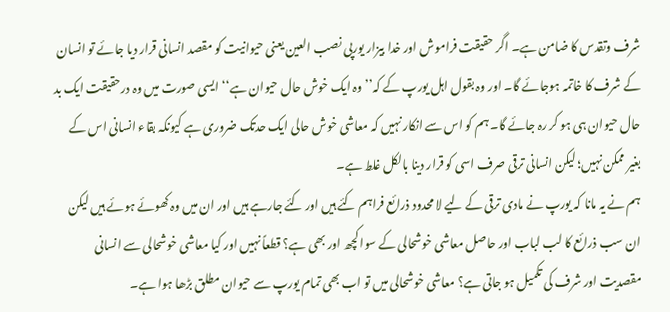شرف وتقدس کا ضامن ہے۔ اگر حقیقت فراموش اور خدا بیزار یورپی نصب العین یعنی حیوانیت کو مقصد انسانی قرار دیا جائے تو انسان کے شرف کا خاتمہ ہوجائے گا۔ اور وہ بقول اہل یورپ کے کہ’’ وہ ایک خوش حال حیوان ہے‘‘ ایسی صورت میں وہ درحقیقت ایک بد حال حیوان ہی ہو کر رہ جائے گا۔ ہم کو اس سے انکار نہیں کہ معاشی خوش حالی ایک حدتک ضروری ہے کیونکہ بقاء انسانی اس کے بغیر ممکن نہیں؛ لیکن انسانی ترقی صرف اسی کو قرار دینا بالکل غلط ہے۔
ہم نے یہ مانا کہ یورپ نے مادی ترقی کے لیے لا محدود ذرائع فراہم کئے ہیں اور کئے جارہے ہیں اور ان میں وہ کھوئے ہوئے ہیں لیکن ان سب ذرائع کا لب لباب اور حاصل معاشی خوشحالی کے سوا کچھ اور بھی ہے؟ قطعاً نہیں اور کیا معاشی خوشحالی سے انسانی مقصدیت اور شرف کی تکمیل ہو جاتی ہے؟ معاشی خوشحالی میں تو اب بھی تمام یورپ سے حیوان مطلق بڑھا ہوا ہے۔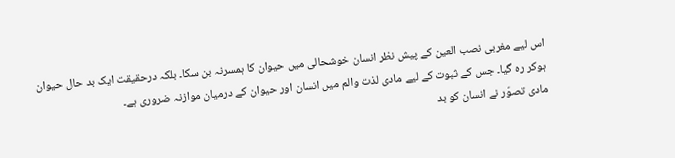اس لیے مغربی نصب العین کے پیش نظر انسان خوشحالی میں حیوان کا ہمسرنہ بن سکا۔ بلکہ درحقیقت ایک بد حال حیوان ہوکر رہ گیا۔ جس کے ثبوت کے لیے مادی لذت والم میں انسان اور حیوان کے درمیان موازنہ ضروری ہے۔
مادی تصوّر نے انسان کو بد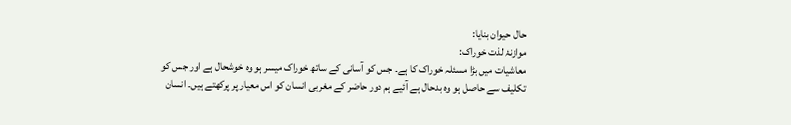حال حیوان بنایا:
موازنۂ لذت خوراک:
معاشیات میں بڑا مسئلہ خوراک کا ہے۔ جس کو آسانی کے ساتھ خوراک میسر ہو وہ خوشحال ہے اور جس کو تکلیف سے حاصل ہو وہ بدحال ہے آئیے ہم دور حاضر کے مغربی انسان کو اس معیار پر پرکھتے ہیں۔ انسان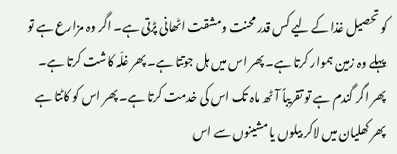کو تحصیل غذا کے لیے کس قدر محنت ومشقت اٹھانی پڑتی ہے۔ اگر وہ مزارع ہے تو پہلے وہ زمین ہموار کرتا ہے۔ پھر اس میں ہل جوتتا ہے۔ پھر غلّہ کاشت کرتا ہے۔ پھر اگر گندم ہے تو تقریباً آٹھ ماہ تک اس کی خدمت کرتا ہے۔ پھر اس کو کاٹتا ہے پھر کھلیان میں لاکر بیلوں یا مشینوں سے اس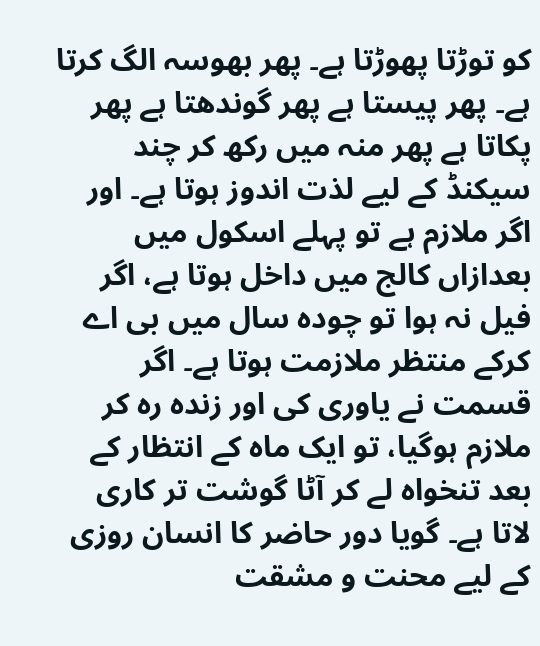کو توڑتا پھوڑتا ہے۔ پھر بھوسہ الگ کرتا ہے۔ پھر پیستا ہے پھر گوندھتا ہے پھر پکاتا ہے پھر منہ میں رکھ کر چند سیکنڈ کے لیے لذت اندوز ہوتا ہے۔ اور اگر ملازم ہے تو پہلے اسکول میں بعدازاں کالج میں داخل ہوتا ہے، اگر فیل نہ ہوا تو چودہ سال میں بی اے کرکے منتظر ملازمت ہوتا ہے۔ اگر قسمت نے یاوری کی اور زندہ رہ کر ملازم ہوگیا، تو ایک ماہ کے انتظار کے بعد تنخواہ لے کر آٹا گوشت تر کاری لاتا ہے۔ گویا دور حاضر کا انسان روزی کے لیے محنت و مشقت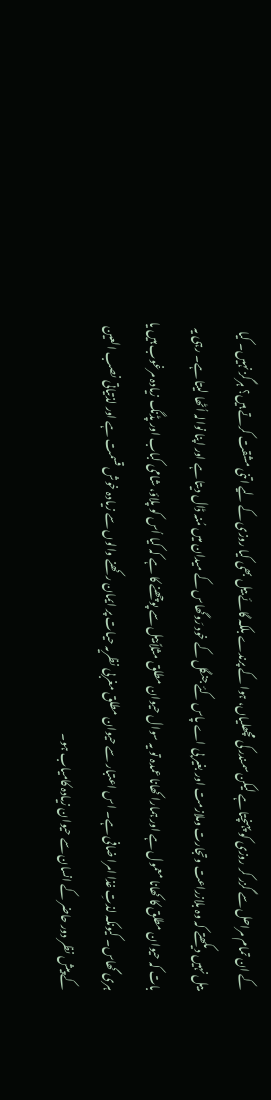کے ان تمام مراحل سے گزر کر روزی کو پہنچتا ہے لیکن سمندر کی مچھلیاں، ہوا کے پرندے بلکہ گائے بیل بھی کیا روزی کے لیے اتنی مشقت کرتے ہیں؟ ہرگز نہیں۔ کیا بیل نہیں دیکھتے کہ وہ بلازراعت وتجارت وملازمت اور بغیر بی اے پاس کئے جنگل کے خود رَوگھاس کے میدان میں مُنہ ڈال دیتا ہے اور اپنا نوالہ اُٹھا لیتا ہے۔ رہی یہ بات کہ حیوان مطلق کا کھانا معمول ہے اور ہمارا کھانا عمدہ تو یہ سوال حیوان مطلق مثلاً بیل سے پوچھنے کا ہے کہ کیا اُس کو پلاؤ، شامی کباب اور پڈنگ زیادہ مرغوب ہیں یا ہری گھاس۔ کیونکہ لذتِ غذا امرا ضافی ہے۔ اس اعتبار سے حیوان مطلق مغربی نظریہ حیات پر ایمان رکھنے والوں سے زیادہ خوش قسمت ہے اور لذتیاتی نصب العین کے پیش نظر دور حاضر کے انسان سے حیوان زیادہ کامیاب ہو۔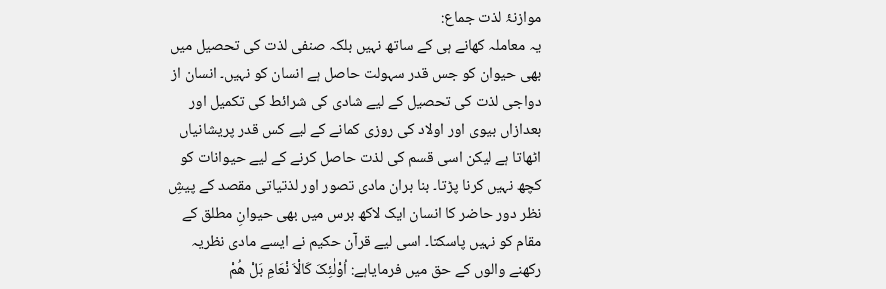موازنۂ لذت جماع:
یہ معاملہ کھانے ہی کے ساتھ نہیں بلکہ صنفی لذت کی تحصیل میں بھی حیوان کو جس قدر سہولت حاصل ہے انسان کو نہیں۔ انسان از دواجی لذت کی تحصیل کے لیے شادی کی شرائط کی تکمیل اور بعدازاں بیوی اور اولاد کی روزی کمانے کے لیے کس قدر پریشانیاں اٹھاتا ہے لیکن اسی قسم کی لذت حاصل کرنے کے لیے حیوانات کو کچھ نہیں کرنا پڑتا۔ بنا بران مادی تصور اور لذتیاتی مقصد کے پیشِ نظر دور حاضر کا انسان ایک لاکھ برس میں بھی حیوانِ مطلق کے مقام کو نہیں پاسکتا۔ اسی لیے قرآن حکیم نے ایسے مادی نظریہ رکھنے والوں کے حق میں فرمایاہے: اُوْلٰئِکَ کَالْاَ نْعَامِ بَلْ ھُمْ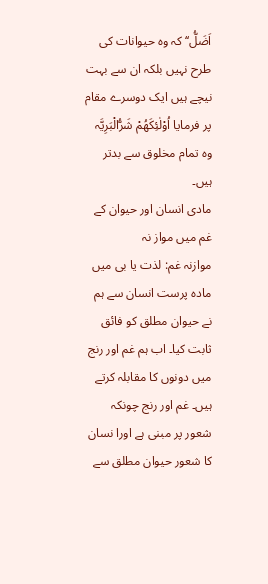اَضَلُّ‘‘ کہ وہ حیوانات کی طرح نہیں بلکہ ان سے بہت نیچے ہیں ایک دوسرے مقام پر فرمایا اُوْلٰئِکَھُمْ شَرُّالْبَرِیَّہ وہ تمام مخلوق سے بدتر ہیں۔
مادی انسان اور حیوان کے غم میں مواز نہ
موازنہ غم: لذت یا بی میں مادہ پرست انسان سے ہم نے حیوان مطلق کو فائق ثابت کیا۔ اب ہم غم اور رنج میں دونوں کا مقابلہ کرتے ہیں۔ غم اور رنج چونکہ شعور پر مبنی ہے اورا نسان کا شعور حیوان مطلق سے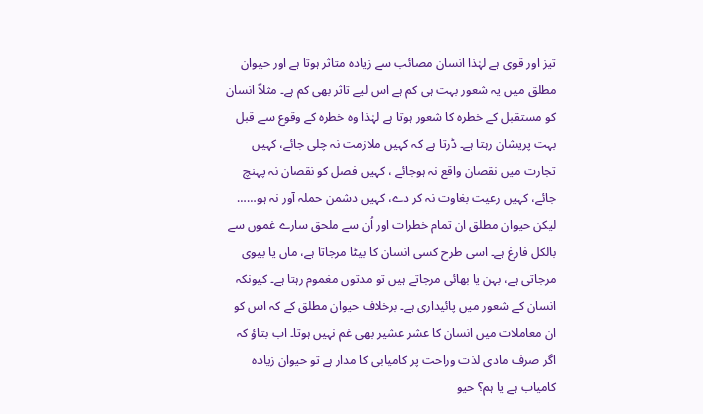تیز اور قوی ہے لہٰذا انسان مصائب سے زیادہ متاثر ہوتا ہے اور حیوان مطلق میں یہ شعور بہت ہی کم ہے اس لیے تاثر بھی کم ہے۔ مثلاً انسان کو مستقبل کے خطرہ کا شعور ہوتا ہے لہٰذا وہ خطرہ کے وقوع سے قبل بہت پریشان رہتا ہے۔ ڈرتا ہے کہ کہیں ملازمت نہ چلی جائے، کہیں تجارت میں نقصان واقع نہ ہوجائے ، کہیں فصل کو نقصان نہ پہنچ جائے، کہیں رعیت بغاوت نہ کر دے، کہیں دشمن حملہ آور نہ ہو…… لیکن حیوان مطلق ان تمام خطرات اور اُن سے ملحق سارے غموں سے بالکل فارغ ہے۔ اسی طرح کسی انسان کا بیٹا مرجاتا ہے، ماں یا بیوی مرجاتی ہے، بہن یا بھائی مرجاتے ہیں تو مدتوں مغموم رہتا ہے۔ کیونکہ انسان کے شعور میں پائیداری ہے۔ برخلاف حیوان مطلق کے کہ اس کو ان معاملات میں انسان کا عشر عشیر بھی غم نہیں ہوتا۔ اب بتاؤ کہ اگر صرف مادی لذت وراحت پر کامیابی کا مدار ہے تو حیوان زیادہ کامیاب ہے یا ہم؟ حیو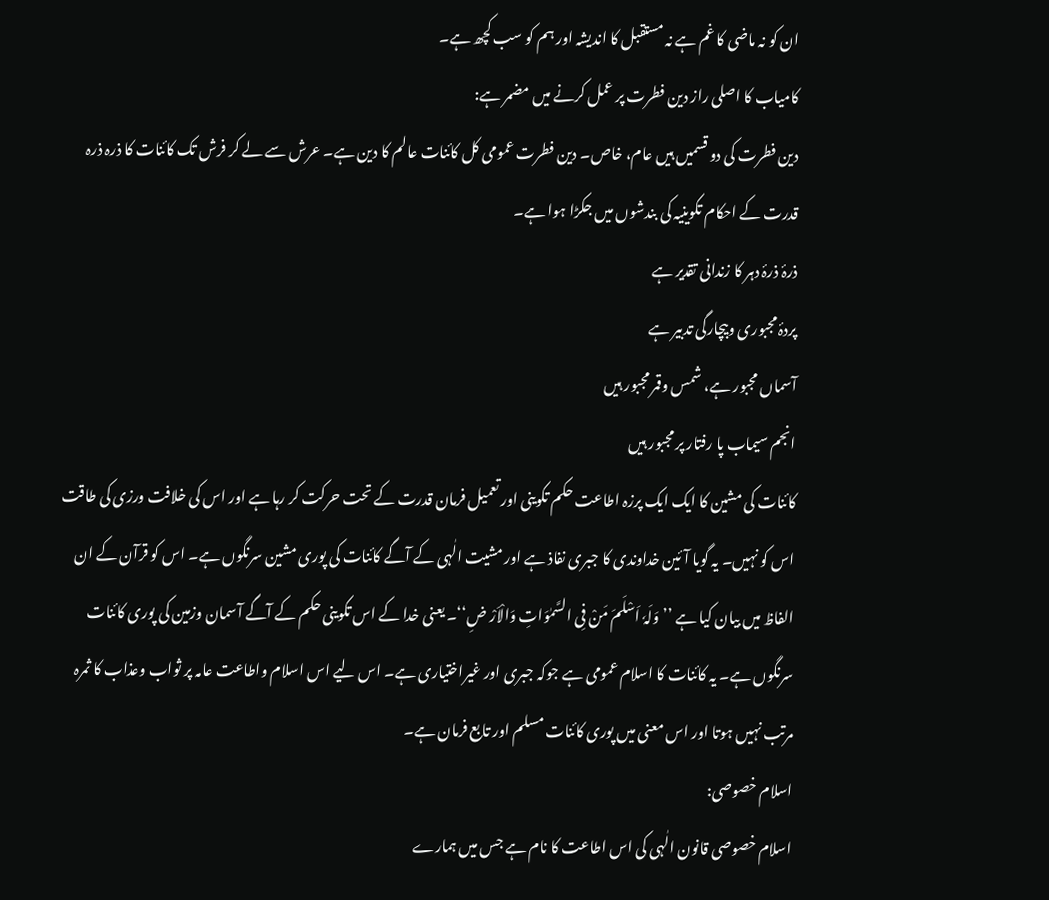ان کو نہ ماضی کا غم ہے نہ مستقبل کا اندیشہ اور ہم کو سب کچھ ہے۔
کامیاب کا اصلی راز دین فطرت پر عمل کرنے میں مضمر ہے:
دین فطرت کی دو قسمیں ہیں عام، خاص۔ دین فطرت عمومی کل کائنات عالم کا دین ہے۔ عرش سے لے کر فرش تک کائنات کا ذرہ ذرہ قدرت کے احکام تکوینیہ کی بندشوں میں جکڑا ہوا ہے۔
ذرۂ ذرۂ دہر کا زندانی تقدیر ہے
پردۂ مجبوری وبیچارگی تدبیر ہے
آسماں مجبور ہے، شمس وقمر مجبور ہیں
انجم سیماب پا رفتار پر مجبور ہیں
کائنات کی مشین کا ایک ایک پرزہ اطاعت حکم تکوینی اور تعمیل فرمان قدرت کے تحت حرکت کر رہا ہے اور اس کی خلافت ورزی کی طاقت اس کو نہیں۔ یہ گویا آئین خداوندی کا جبری نفاذ ہے اور مشیت الٰہی کے آگے کائنات کی پوری مشین سرنگوں ہے۔ اس کو قرآن کے ان الفاظ میں بیان کیا ہے ’’وَلَہٗ اَسْلَمَ مَنْ فِی السَّمٰوَاتِ وَالْاَرْ ضِ‘‘۔ یعنی خدا کے اس تکوینی حکم کے آگے آسمان وزمین کی پوری کائنات سرنگوں ہے۔ یہ کائنات کا اسلام عمومی ہے جوکہ جبری اور غیراختیاری ہے۔ اس لیے اس اسلام واطاعت عامہ پر ثواب وعذاب کا ثمرہ مرتب نہیں ہوتا اور اس معنی میں پوری کائنات مسلم اور تابع فرمان ہے۔
اسلام خصوصی:
اسلام خصوصی قانون الٰہی کی اس اطاعت کا نام ہے جس میں ہمارے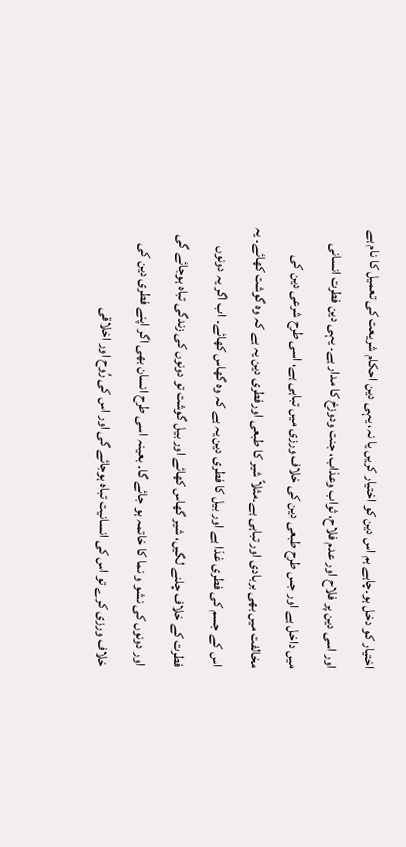اختیار کو دخل ہو۔چاہے ہم اس دین کو اختیار کریں یا نہ، یہی دین احکام شریعت کی تعمیل کا نام ہے اور اسی دین پر فلاح اور عدم فلاح، ثواب وعذاب، جنت ودوزخ کا مدار ہے۔ یہی دین فطرت انسانی میں داخل ہے اور جس طرح طبعی دین کی خلاف ورزی میں تباہی ہے، اسی طرح شرعی دین کی مخالفت میں بھی بربادی اور تباہی ہے۔مثلاً شیر کا طبعی اورفطری دین یہ ہے کہ وہ گوشت کھائے۔ یہ اس کے جسم کی فطری غذا ہے اور بیل کا فطری دین یہ ہے کہ وہ گھاس کھائے۔ اب اگر یہ دونوں فطرت کے خلاف چلنے لگیں، شیر گھاس کھائے اور بیل گوشت تو دونوں کی زندگی تباہ ہوجائے گی اور دونوں کی نشو و نما کا خاتمہ ہو جائے گا۔ بعینہ اسی طرح انسان بھی اگر اپنے فطری دین کی خلاف ورزی کرے تو اس کی انسانیت تباہ ہوجائے گی اور اس کی رُوح اور اخلاقی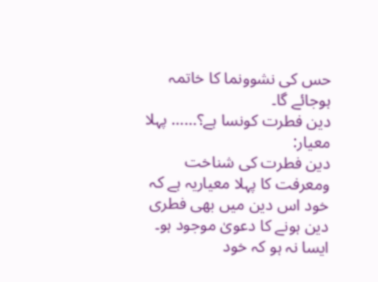حس کی نشوونما کا خاتمہ ہوجائے گا۔
دین فطرت کونسا ہے؟…… پہلا معیار:
دین فطرت کی شناخت ومعرفت کا پہلا معیاریہ ہے کہ خود اس دین میں بھی فطری دین ہونے کا دعویٰ موجود ہو۔ ایسا نہ ہو کہ خود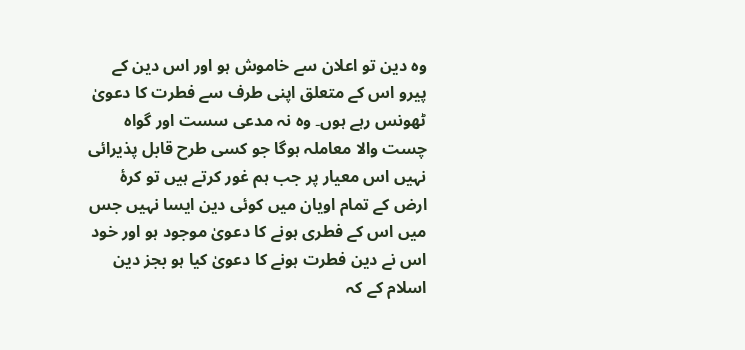وہ دین تو اعلان سے خاموش ہو اور اس دین کے پیرو اس کے متعلق اپنی طرف سے فطرت کا دعویٰ ٹھونس رہے ہوں۔ وہ نہ مدعی سست اور گواہ چست والا معاملہ ہوگا جو کسی طرح قابل پذیرائی نہیں اس معیار پر جب ہم غور کرتے ہیں تو کرۂ ارض کے تمام اویان میں کوئی دین ایسا نہیں جس میں اس کے فطری ہونے کا دعویٰ موجود ہو اور خود اس نے دین فطرت ہونے کا دعویٰ کیا ہو بجز دین اسلام کے کہ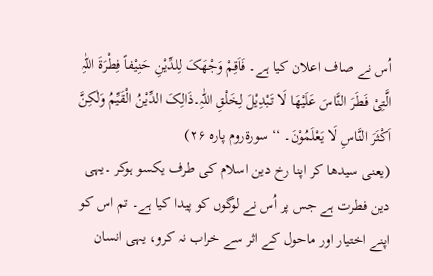اُس نے صاف اعلان کیا ہے۔ فَاَقِمْ وَجْھَکَ لِلدِّیْنِ حَنِیْفاً فِطْرَۃَ اللّٰہِ الَّتِیْ فَطَرَ النَّاسَ عَلَیْھَا لَا تَبْدِیْلَ لِخَلْقِ اللّٰہِ۔ذَالِکَ الدِّیْنُ الْقَیِّمُ وَلٰکِنَّ اَکْثَرَ النَّاسِ لَا یَعْلَمُوْنَ۔ ‘‘ سورۃروم پارہ ۲۶)
(یعنی سیدھا کر اپنا رخ دین اسلام کی طرف یکسو ہوکر ۔یہی دین فطرت ہے جس پر اُس نے لوگوں کو پیدا کیا ہے۔ تم اس کو اپنے اختیار اور ماحول کے اثر سے خراب نہ کرو، یہی انسان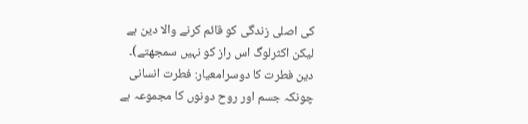کی اصلی زندگی کو قائم کرنے والا دین ہے لیکن اکثرلوگ اس راز کو نہیں سمجھتے)۔
دین فطرت کا دوسرامعیار: فطرت انسانی چونکہ جسم اور روح دونوں کا مجموعہ ہے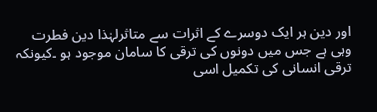اور دین ہر ایک دوسرے کے اثرات سے متاثرلہٰذا دین فطرت وہی ہے جس میں دونوں کی ترقی کا سامان موجود ہو ۔کیونکہ ترقی انسانی کی تکمیل اسی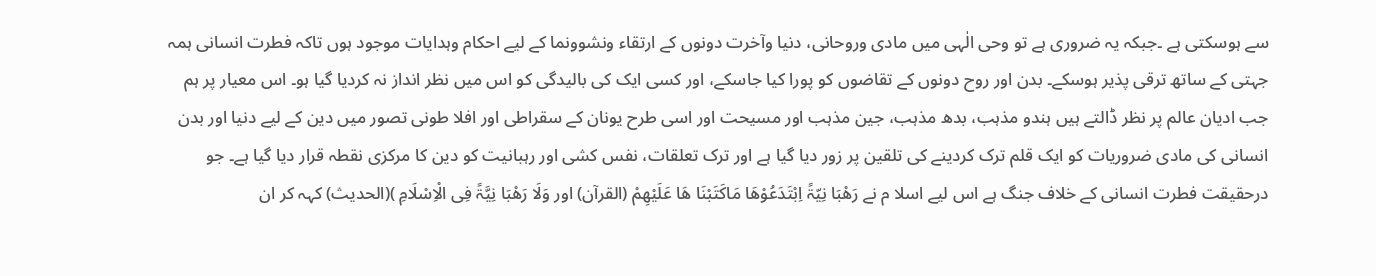سے ہوسکتی ہے ۔جبکہ یہ ضروری ہے تو وحی الٰہی میں مادی وروحانی، دنیا وآخرت دونوں کے ارتقاء ونشوونما کے لیے احکام وہدایات موجود ہوں تاکہ فطرت انسانی ہمہ جہتی کے ساتھ ترقی پذیر ہوسکے۔ بدن اور روح دونوں کے تقاضوں کو پورا کیا جاسکے، اور کسی ایک کی بالیدگی کو اس میں نظر انداز نہ کردیا گیا ہو۔ اس معیار پر ہم جب ادیان عالم پر نظر ڈالتے ہیں ہندو مذہب، بدھ مذہب، جین مذہب اور مسیحت اور اسی طرح یونان کے سقراطی اور افلا طونی تصور میں دین کے لیے دنیا اور بدن انسانی کی مادی ضروریات کو ایک قلم ترک کردینے کی تلقین پر زور دیا گیا ہے اور ترک تعلقات، نفس کشی اور رہبانیت کو دین کا مرکزی نقطہ قرار دیا گیا ہے۔ جو درحقیقت فطرت انسانی کے خلاف جنگ ہے اس لیے اسلا م نے رَھْبَا نِیّۃً اِبْتَدَعُوْھَا مَاکَتَبْنَا ھَا عَلَیْھِمْ (القرآن) اور وَلَا رَھْبَا نِیَّۃً فِی الْاِسْلَامِ )(الحدیث) کہہ کر ان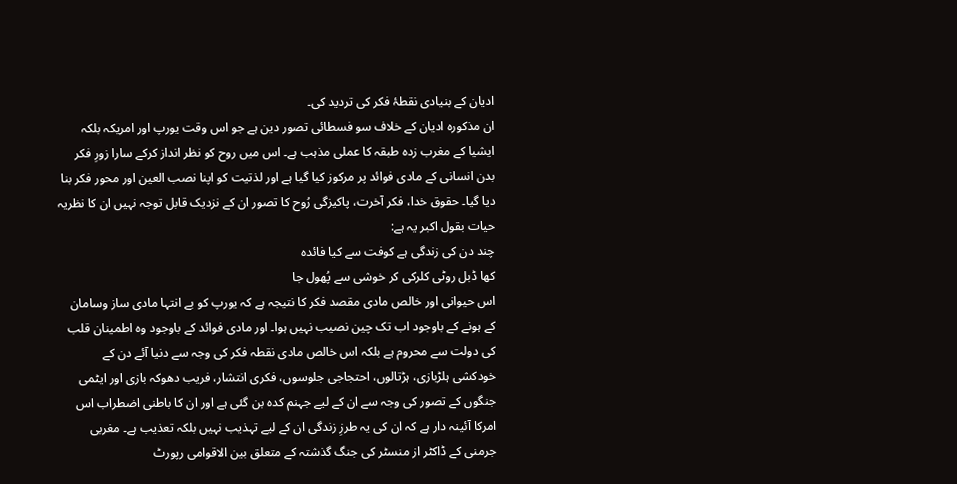ادیان کے بنیادی نقطۂ فکر کی تردید کی۔
ان مذکورہ ادیان کے خلاف سو فسطائی تصور دین ہے جو اس وقت یورپ اور امریکہ بلکہ ایشیا کے مغرب زدہ طبقہ کا عملی مذہب ہے۔ اس میں روح کو نظر انداز کرکے سارا زورِ فکر بدن انسانی کے مادی فوائد پر مرکوز کیا گیا ہے اور لذتیت کو اپنا نصب العین اور محور فکر بنا دیا گیا۔ حقوق خدا، فکر آخرت، پاکیزگی رُوح کا تصور ان کے نزدیک قابل توجہ نہیں ان کا نظریہ حیات بقول اکبر یہ ہے:
چند دن کی زندگی ہے کوفت سے کیا فائدہ
کھا ڈبل روٹی کلرکی کر خوشی سے پُھول جا
اس حیوانی اور خالص مادی مقصد فکر کا نتیجہ ہے کہ یورپ کو بے انتہا مادی ساز وسامان کے ہونے کے باوجود اب تک چین نصیب نہیں ہوا۔ اور مادی فوائد کے باوجود وہ اطمینان قلب کی دولت سے محروم ہے بلکہ اس خالص مادی نقطہ فکر کی وجہ سے دنیا آئے دن کے خودکشی ہلڑبازی، ہڑتالوں، احتجاجی جلوسوں، فکری انتشار، فریب دھوکہ بازی اور ایٹمی جنگوں کے تصور کی وجہ سے ان کے لیے جہنم کدہ بن گئی ہے اور ان کا باطنی اضطراب اس امرکا آئینہ دار ہے کہ ان کی یہ طرزِ زندگی ان کے لیے تہذیب نہیں بلکہ تعذیب ہے۔ مغربی جرمنی کے ڈاکٹر از منسٹر کی جنگ گذشتہ کے متعلق بین الاقوامی رپورٹ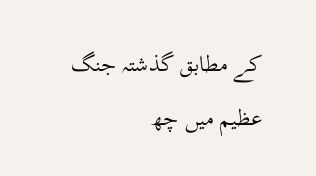کے مطابق گذشتہ جنگ عظیم میں چھ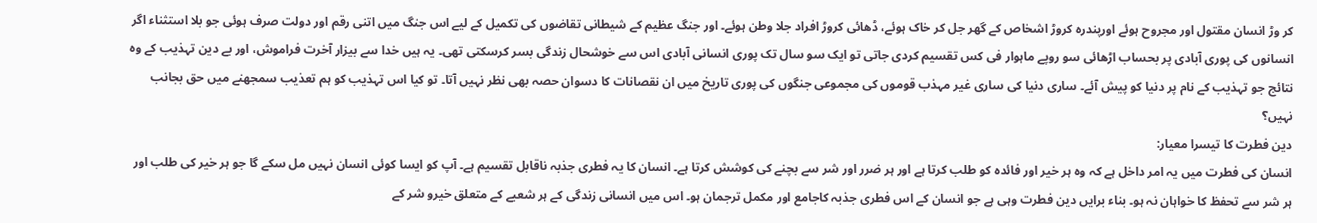کر وڑ انسان مقتول اور مجروح ہوئے اورپندرہ کروڑ اشخاص کے گھر جل کر خاک ہوئے، ڈھائی کروڑ افراد جلا وطن ہوئے۔ اور جنگ عظیم کے شیطانی تقاضوں کی تکمیل کے لیے اس جنگ میں اتنی رقم اور دولت صرف ہوئی جو بلا استثناء اگر انسانوں کی پوری آبادی پر بحساب اڑھائی سو روپے ماہوار فی کس تقسیم کردی جاتی تو ایک سو سال تک پوری انسانی آبادی اس سے خوشحال زندگی بسر کرسکتی تھی۔ یہ ہیں خدا سے بیزار آخرت فراموش، اور بے دین تہذیب کے وہ نتائج جو تہذیب کے نام پر دنیا کو پیش آئے۔ ساری دنیا کی ساری غیر مہذب قوموں کی مجموعی جنگوں کی پوری تاریخ میں ان نقصانات کا دسوان حصہ بھی نظر نہیں آتا۔ تو کیا اس تہذیب کو ہم تعذیب سمجھنے میں حق بجانب نہیں؟
دین فطرت کا تیسرا معیار:
انسان کی فطرت میں یہ امر داخل ہے کہ وہ ہر خیر اور فائدہ کو طلب کرتا ہے اور ہر ضرر اور شر سے بچنے کی کوشش کرتا ہے۔ انسان کا یہ فطری جذبہ ناقابل تقسیم ہے۔ آپ کو ایسا کوئی انسان نہیں مل سکے گا جو ہر خیر کی طلب اور ہر شر سے تحفظ کا خواہان نہ ہو۔ بناء برایں دین فطرت وہی ہے جو انسان کے اس فطری جذبہ کاجامع اور مکمل ترجمان ہو۔ اس میں انسانی زندگی کے ہر شعبے کے متعلق خیرو شر کے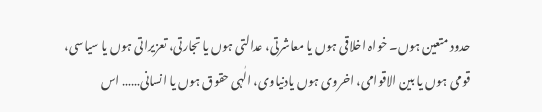حدود متعین ہوں۔ خواہ اخلاقی ہوں یا معاشرتی، عدالتی ہوں یا تجارتی، تعزیراتی ہوں یا سیاسی، قومی ہوں یا بین الاقوامی، اخروی ہوں یادنیاوی، الٰہی حقوق ہوں یا انسانی…… اس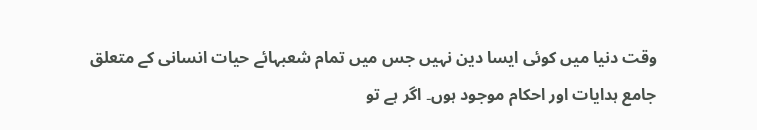وقت دنیا میں کوئی ایسا دین نہیں جس میں تمام شعبہائے حیات انسانی کے متعلق جامع ہدایات اور احکام موجود ہوں۔ اگر ہے تو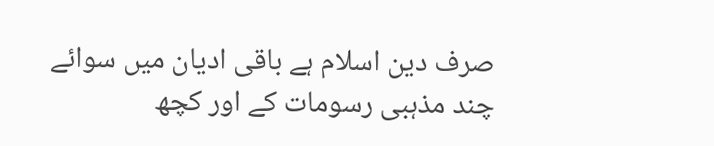صرف دین اسلام ہے باقی ادیان میں سوائے چند مذہبی رسومات کے اور کچھ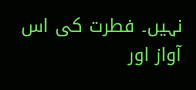نہیں۔ فطرت کی اس آواز اور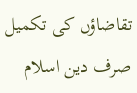تقاضاؤں کی تکمیل صرف دین اسلام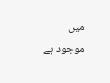میں موجود ہے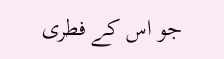جو اس کے فطری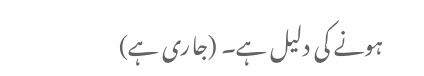ہونے کی دلیل ہے۔ (جاری ہے)